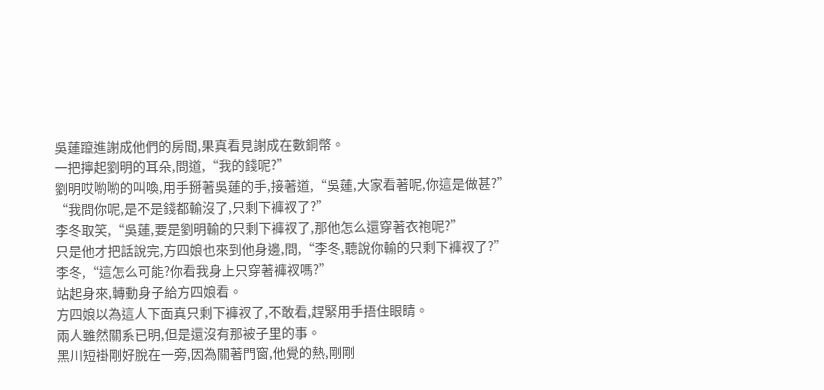吳蓮躥進謝成他們的房間,果真看見謝成在數銅幣。
一把擰起劉明的耳朵,問道,“我的錢呢?”
劉明哎喲喲的叫喚,用手掰著吳蓮的手,接著道,“吳蓮,大家看著呢,你這是做甚?”
“我問你呢,是不是錢都輸沒了,只剩下褲衩了?”
李冬取笑,“吳蓮,要是劉明輸的只剩下褲衩了,那他怎么還穿著衣袍呢?”
只是他才把話說完,方四娘也來到他身邊,問,“李冬,聽說你輸的只剩下褲衩了?”
李冬,“這怎么可能?你看我身上只穿著褲衩嗎?”
站起身來,轉動身子給方四娘看。
方四娘以為這人下面真只剩下褲衩了,不敢看,趕緊用手捂住眼睛。
兩人雖然關系已明,但是還沒有那被子里的事。
黑川短褂剛好脫在一旁,因為關著門窗,他覺的熱,剛剛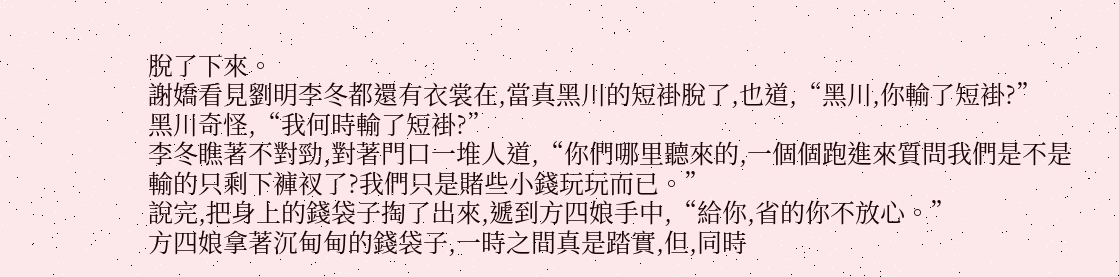脫了下來。
謝嬌看見劉明李冬都還有衣裳在,當真黑川的短褂脫了,也道,“黑川,你輸了短褂?”
黑川奇怪,“我何時輸了短褂?”
李冬瞧著不對勁,對著門口一堆人道,“你們哪里聽來的,一個個跑進來質問我們是不是輸的只剩下褲衩了?我們只是賭些小錢玩玩而已。”
說完,把身上的錢袋子掏了出來,遞到方四娘手中,“給你,省的你不放心。”
方四娘拿著沉甸甸的錢袋子,一時之間真是踏實,但,同時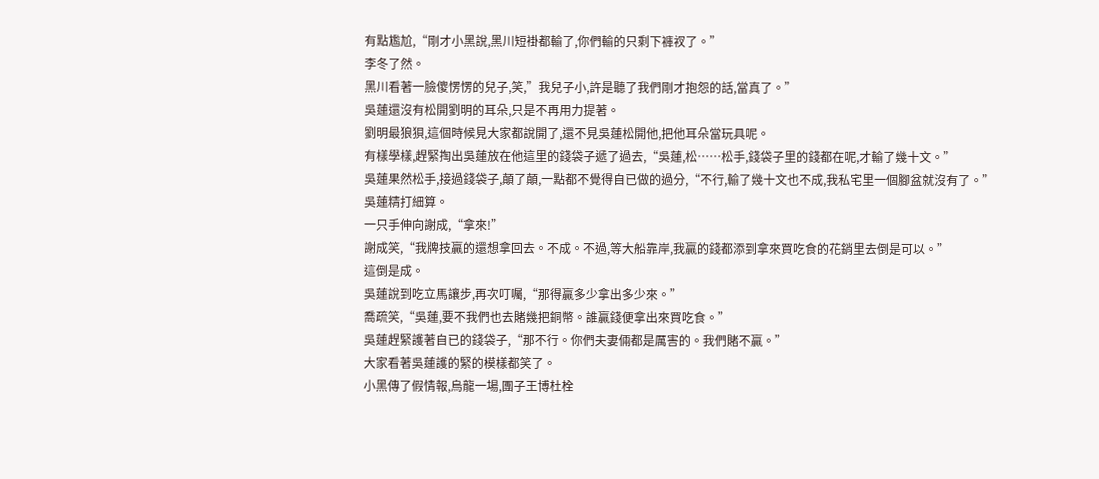有點尷尬,“剛才小黑說,黑川短褂都輸了,你們輸的只剩下褲衩了。”
李冬了然。
黑川看著一臉傻愣愣的兒子,笑,”我兒子小,許是聽了我們剛才抱怨的話,當真了。”
吳蓮還沒有松開劉明的耳朵,只是不再用力提著。
劉明最狼狽,這個時候見大家都說開了,還不見吳蓮松開他,把他耳朵當玩具呢。
有樣學樣,趕緊掏出吳蓮放在他這里的錢袋子遞了過去,“吳蓮,松……松手,錢袋子里的錢都在呢,才輸了幾十文。”
吳蓮果然松手,接過錢袋子,顛了顛,一點都不覺得自已做的過分,“不行,輸了幾十文也不成,我私宅里一個腳盆就沒有了。”
吳蓮精打細算。
一只手伸向謝成,“拿來!”
謝成笑,“我牌技贏的還想拿回去。不成。不過,等大船靠岸,我贏的錢都添到拿來買吃食的花銷里去倒是可以。”
這倒是成。
吳蓮說到吃立馬讓步,再次叮囑,“那得贏多少拿出多少來。”
喬疏笑,“吳蓮,要不我們也去賭幾把銅幣。誰贏錢便拿出來買吃食。”
吳蓮趕緊護著自已的錢袋子,“那不行。你們夫妻倆都是厲害的。我們賭不贏。”
大家看著吳蓮護的緊的模樣都笑了。
小黑傳了假情報,烏龍一場,團子王博杜栓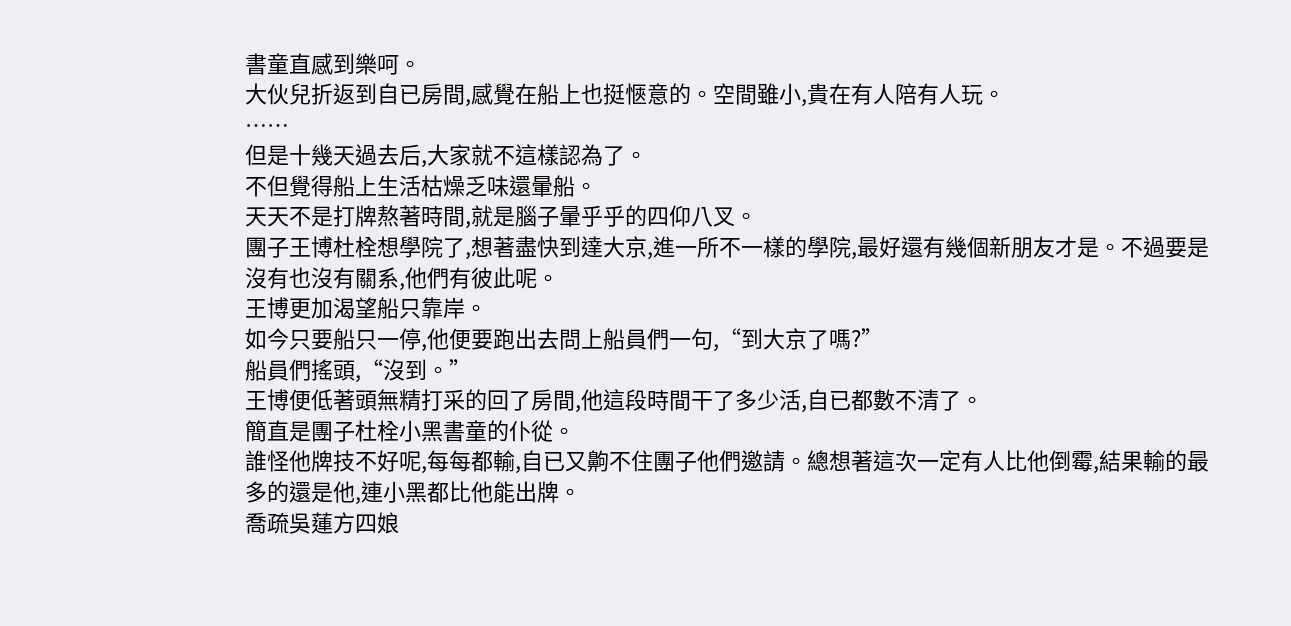書童直感到樂呵。
大伙兒折返到自已房間,感覺在船上也挺愜意的。空間雖小,貴在有人陪有人玩。
……
但是十幾天過去后,大家就不這樣認為了。
不但覺得船上生活枯燥乏味還暈船。
天天不是打牌熬著時間,就是腦子暈乎乎的四仰八叉。
團子王博杜栓想學院了,想著盡快到達大京,進一所不一樣的學院,最好還有幾個新朋友才是。不過要是沒有也沒有關系,他們有彼此呢。
王博更加渴望船只靠岸。
如今只要船只一停,他便要跑出去問上船員們一句,“到大京了嗎?”
船員們搖頭,“沒到。”
王博便低著頭無精打采的回了房間,他這段時間干了多少活,自已都數不清了。
簡直是團子杜栓小黑書童的仆從。
誰怪他牌技不好呢,每每都輸,自已又齁不住團子他們邀請。總想著這次一定有人比他倒霉,結果輸的最多的還是他,連小黑都比他能出牌。
喬疏吳蓮方四娘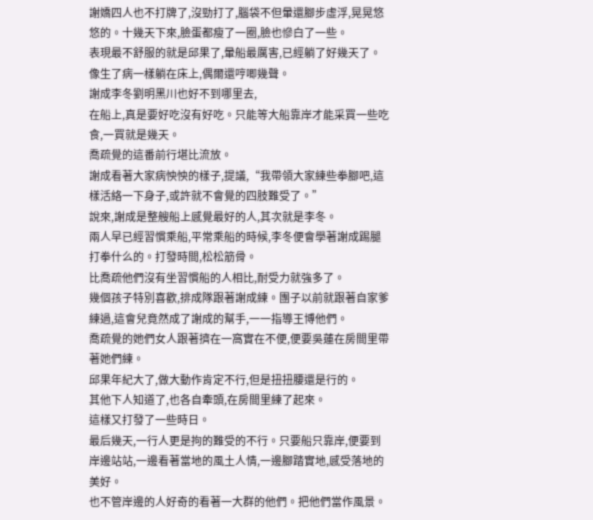謝嬌四人也不打牌了,沒勁打了,腦袋不但暈還腳步虛浮,晃晃悠悠的。十幾天下來,臉蛋都瘦了一圈,臉也慘白了一些。
表現最不舒服的就是邱果了,暈船最厲害,已經躺了好幾天了。
像生了病一樣躺在床上,偶爾還哼唧幾聲。
謝成李冬劉明黑川也好不到哪里去,
在船上,真是要好吃沒有好吃。只能等大船靠岸才能采買一些吃食,一買就是幾天。
喬疏覺的這番前行堪比流放。
謝成看著大家病怏怏的樣子,提議,“我帶領大家練些拳腳吧,這樣活絡一下身子,或許就不會覺的四肢難受了。”
說來,謝成是整艘船上感覺最好的人,其次就是李冬。
兩人早已經習慣乘船,平常乘船的時候,李冬便會學著謝成踢腿打拳什么的。打發時間,松松筋骨。
比喬疏他們沒有坐習慣船的人相比,耐受力就強多了。
幾個孩子特別喜歡,排成隊跟著謝成練。團子以前就跟著自家爹練過,這會兒竟然成了謝成的幫手,一一指導王博他們。
喬疏覺的她們女人跟著擠在一窩實在不便,便要吳蓮在房間里帶著她們練。
邱果年紀大了,做大動作肯定不行,但是扭扭腰還是行的。
其他下人知道了,也各自牽頭,在房間里練了起來。
這樣又打發了一些時日。
最后幾天,一行人更是拘的難受的不行。只要船只靠岸,便要到岸邊站站,一邊看著當地的風土人情,一邊腳踏實地,感受落地的美好。
也不管岸邊的人好奇的看著一大群的他們。把他們當作風景。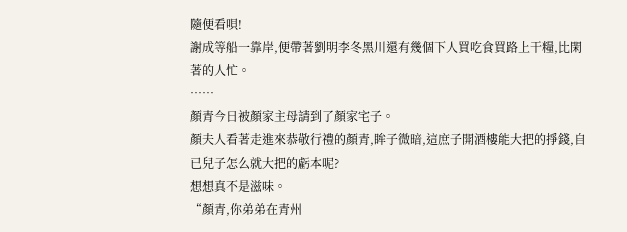隨便看唄!
謝成等船一靠岸,便帶著劉明李冬黑川還有幾個下人買吃食買路上干糧,比閑著的人忙。
……
顏青今日被顏家主母請到了顏家宅子。
顏夫人看著走進來恭敬行禮的顏青,眸子微暗,這庶子開酒樓能大把的掙錢,自已兒子怎么就大把的虧本呢?
想想真不是滋味。
“顏青,你弟弟在青州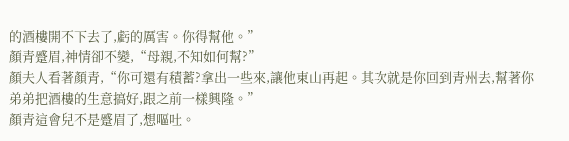的酒樓開不下去了,虧的厲害。你得幫他。”
顏青蹙眉,神情卻不變,“母親,不知如何幫?”
顏夫人看著顏青,“你可還有積蓄?拿出一些來,讓他東山再起。其次就是你回到青州去,幫著你弟弟把酒樓的生意搞好,跟之前一樣興隆。”
顏青這會兒不是蹙眉了,想嘔吐。